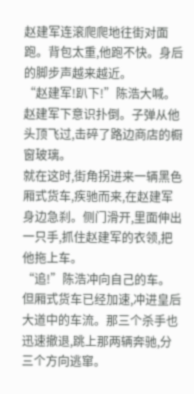赵建军连滚爬爬地往街对面跑。背包太重,他跑不快。身后的脚步声越来越近。
“赵建军!趴下!”陈浩大喊。
赵建军下意识扑倒。子弹从他头顶飞过,击碎了路边商店的橱窗玻璃。
就在这时,街角拐进来一辆黑色厢式货车,疾驰而来,在赵建军身边急刹。侧门滑开,里面伸出一只手,抓住赵建军的衣领,把他拖上车。
“追!”陈浩冲向自己的车。
但厢式货车已经加速,冲进皇后大道中的车流。那三个杀手也迅速撤退,跳上那两辆奔驰,分三个方向逃窜。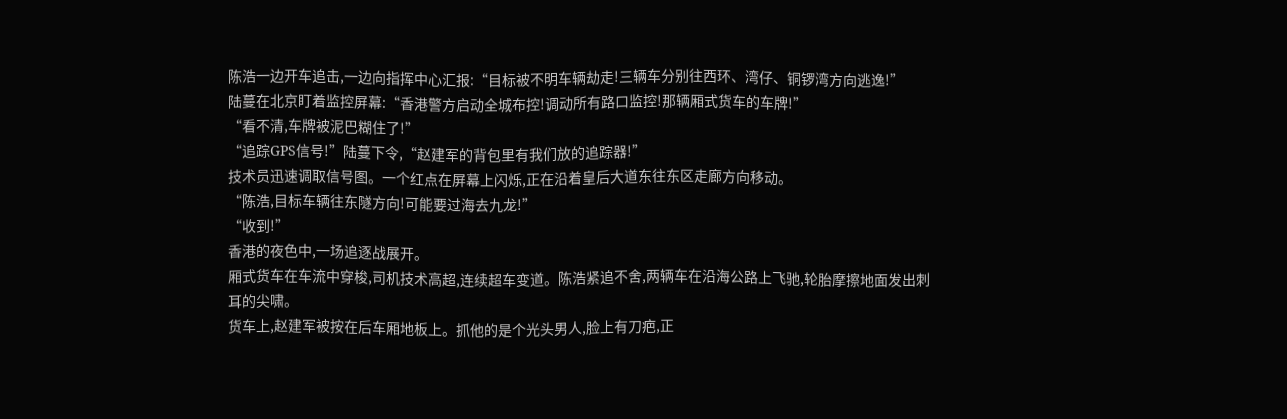陈浩一边开车追击,一边向指挥中心汇报:“目标被不明车辆劫走!三辆车分别往西环、湾仔、铜锣湾方向逃逸!”
陆蔓在北京盯着监控屏幕:“香港警方启动全城布控!调动所有路口监控!那辆厢式货车的车牌!”
“看不清,车牌被泥巴糊住了!”
“追踪GPS信号!”陆蔓下令,“赵建军的背包里有我们放的追踪器!”
技术员迅速调取信号图。一个红点在屏幕上闪烁,正在沿着皇后大道东往东区走廊方向移动。
“陈浩,目标车辆往东隧方向!可能要过海去九龙!”
“收到!”
香港的夜色中,一场追逐战展开。
厢式货车在车流中穿梭,司机技术高超,连续超车变道。陈浩紧追不舍,两辆车在沿海公路上飞驰,轮胎摩擦地面发出刺耳的尖啸。
货车上,赵建军被按在后车厢地板上。抓他的是个光头男人,脸上有刀疤,正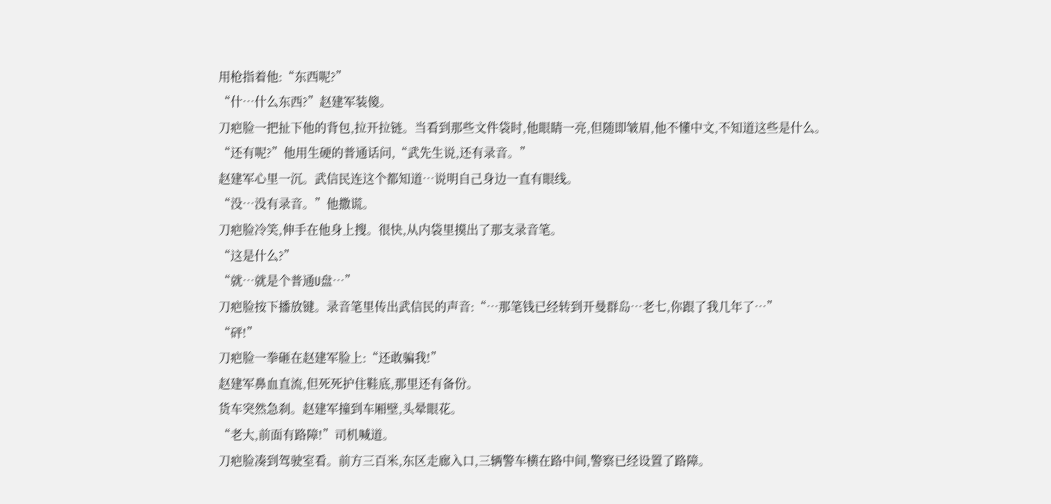用枪指着他:“东西呢?”
“什…什么东西?”赵建军装傻。
刀疤脸一把扯下他的背包,拉开拉链。当看到那些文件袋时,他眼睛一亮,但随即皱眉,他不懂中文,不知道这些是什么。
“还有呢?”他用生硬的普通话问,“武先生说,还有录音。”
赵建军心里一沉。武信民连这个都知道…说明自己身边一直有眼线。
“没…没有录音。”他撒谎。
刀疤脸冷笑,伸手在他身上搜。很快,从内袋里摸出了那支录音笔。
“这是什么?”
“就…就是个普通U盘…”
刀疤脸按下播放键。录音笔里传出武信民的声音:“…那笔钱已经转到开曼群岛…老七,你跟了我几年了…”
“砰!”
刀疤脸一拳砸在赵建军脸上:“还敢骗我!”
赵建军鼻血直流,但死死护住鞋底,那里还有备份。
货车突然急刹。赵建军撞到车厢壁,头晕眼花。
“老大,前面有路障!”司机喊道。
刀疤脸凑到驾驶室看。前方三百米,东区走廊入口,三辆警车横在路中间,警察已经设置了路障。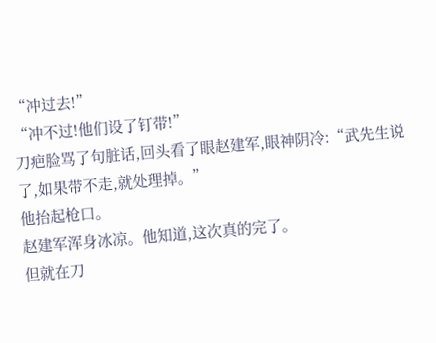“冲过去!”
“冲不过!他们设了钉带!”
刀疤脸骂了句脏话,回头看了眼赵建军,眼神阴冷:“武先生说了,如果带不走,就处理掉。”
他抬起枪口。
赵建军浑身冰凉。他知道,这次真的完了。
但就在刀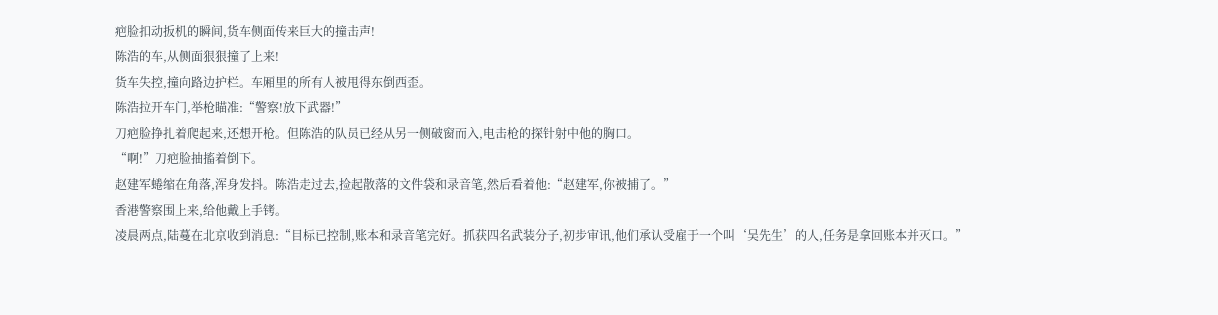疤脸扣动扳机的瞬间,货车侧面传来巨大的撞击声!
陈浩的车,从侧面狠狠撞了上来!
货车失控,撞向路边护栏。车厢里的所有人被甩得东倒西歪。
陈浩拉开车门,举枪瞄准:“警察!放下武器!”
刀疤脸挣扎着爬起来,还想开枪。但陈浩的队员已经从另一侧破窗而入,电击枪的探针射中他的胸口。
“啊!”刀疤脸抽搐着倒下。
赵建军蜷缩在角落,浑身发抖。陈浩走过去,捡起散落的文件袋和录音笔,然后看着他:“赵建军,你被捕了。”
香港警察围上来,给他戴上手铐。
凌晨两点,陆蔓在北京收到消息:“目标已控制,账本和录音笔完好。抓获四名武装分子,初步审讯,他们承认受雇于一个叫‘吴先生’的人,任务是拿回账本并灭口。”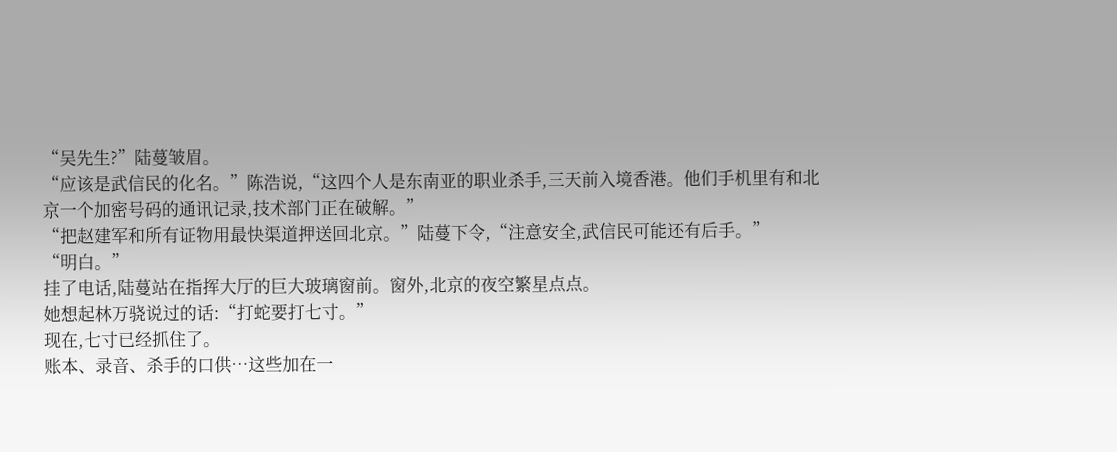“吴先生?”陆蔓皱眉。
“应该是武信民的化名。”陈浩说,“这四个人是东南亚的职业杀手,三天前入境香港。他们手机里有和北京一个加密号码的通讯记录,技术部门正在破解。”
“把赵建军和所有证物用最快渠道押送回北京。”陆蔓下令,“注意安全,武信民可能还有后手。”
“明白。”
挂了电话,陆蔓站在指挥大厅的巨大玻璃窗前。窗外,北京的夜空繁星点点。
她想起林万骁说过的话:“打蛇要打七寸。”
现在,七寸已经抓住了。
账本、录音、杀手的口供…这些加在一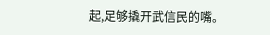起,足够撬开武信民的嘴。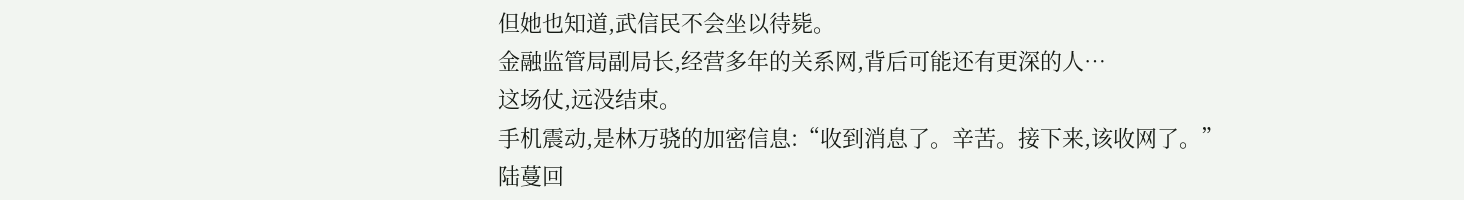但她也知道,武信民不会坐以待毙。
金融监管局副局长,经营多年的关系网,背后可能还有更深的人…
这场仗,远没结束。
手机震动,是林万骁的加密信息:“收到消息了。辛苦。接下来,该收网了。”
陆蔓回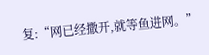复:“网已经撒开,就等鱼进网。”